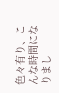色々有り、こんな時間になりまし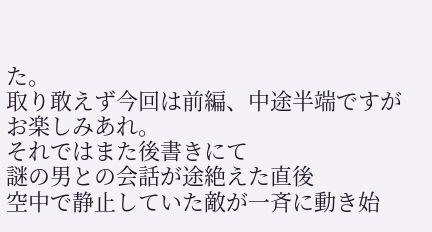た。
取り敢えず今回は前編、中途半端ですがお楽しみあれ。
それではまた後書きにて
謎の男との会話が途絶えた直後
空中で静止していた敵が一斉に動き始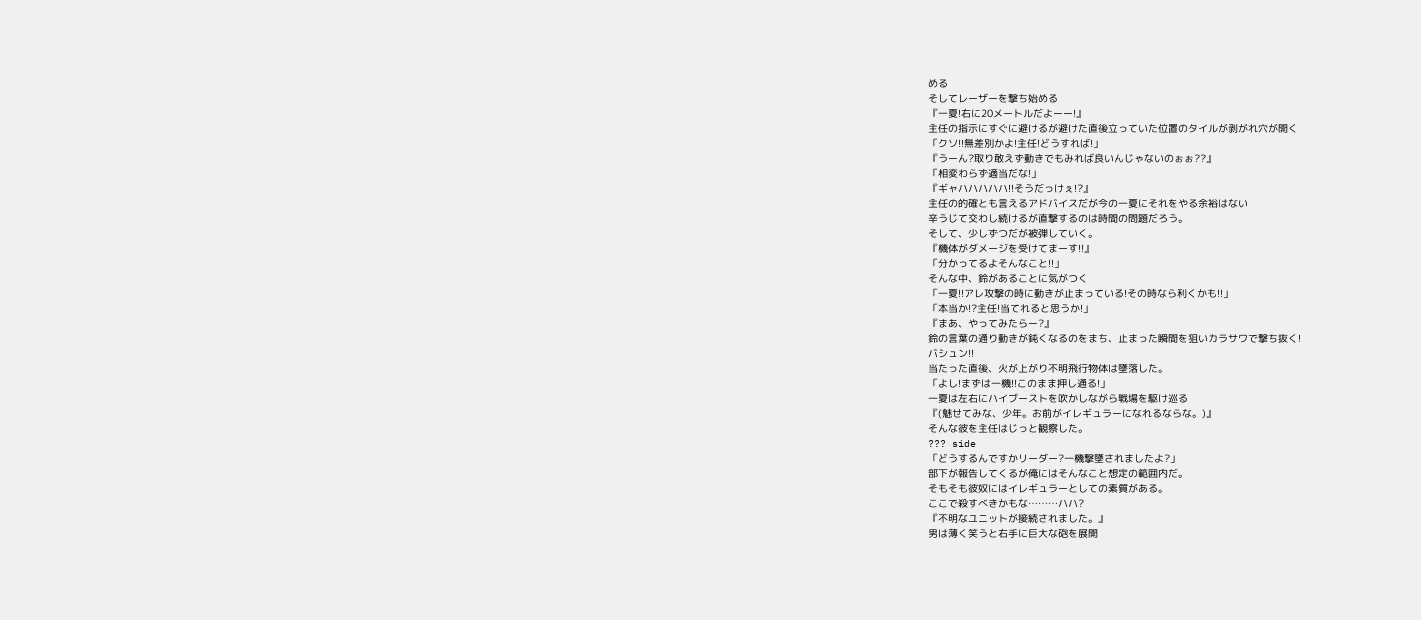める
そしてレーザーを撃ち始める
『一夏!右に20メートルだよーー!』
主任の指示にすぐに避けるが避けた直後立っていた位置のタイルが剥がれ穴が開く
「クソ!!無差別かよ!主任!どうすれば!」
『うーん?取り敢えず動きでもみれば良いんじゃないのぉぉ??』
「相変わらず適当だな!」
『ギャハハハハハ!!そうだっけぇ!?』
主任の的確とも言えるアドバイスだが今の一夏にそれをやる余裕はない
辛うじて交わし続けるが直撃するのは時間の問題だろう。
そして、少しずつだが被弾していく。
『機体がダメージを受けてまーす!!』
「分かってるよそんなこと!!」
そんな中、鈴があることに気がつく
「一夏!!アレ攻撃の時に動きが止まっている!その時なら利くかも!!」
「本当か!?主任!当てれると思うか!」
『まあ、やってみたらー?』
鈴の言葉の通り動きが鈍くなるのをまち、止まった瞬間を狙いカラサワで撃ち抜く!
バシュン!!
当たった直後、火が上がり不明飛行物体は墜落した。
「よし!まずは一機!!このまま押し通る!」
一夏は左右にハイブーストを吹かしながら戦場を駆け巡る
『(魅せてみな、少年。お前がイレギュラーになれるならな。)』
そんな彼を主任はじっと観察した。
??? side
「どうするんですかリーダー?一機撃墜されましたよ?」
部下が報告してくるが俺にはそんなこと想定の範囲内だ。
そもそも彼奴にはイレギュラーとしての素質がある。
ここで殺すべきかもな………ハハ?
『不明なユニットが接続されました。』
男は薄く笑うと右手に巨大な砲を展開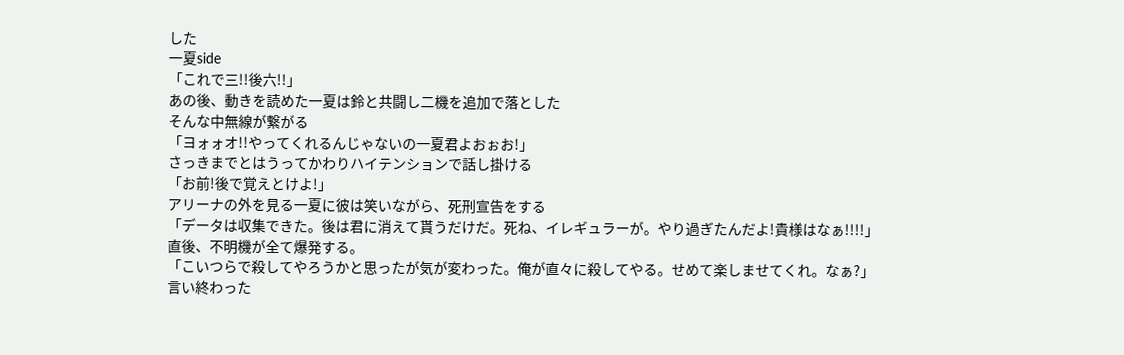した
一夏side
「これで三!!後六!!」
あの後、動きを読めた一夏は鈴と共闘し二機を追加で落とした
そんな中無線が繋がる
「ヨォォオ!!やってくれるんじゃないの一夏君よおぉお!」
さっきまでとはうってかわりハイテンションで話し掛ける
「お前!後で覚えとけよ!」
アリーナの外を見る一夏に彼は笑いながら、死刑宣告をする
「データは収集できた。後は君に消えて貰うだけだ。死ね、イレギュラーが。やり過ぎたんだよ!貴様はなぁ!!!!」
直後、不明機が全て爆発する。
「こいつらで殺してやろうかと思ったが気が変わった。俺が直々に殺してやる。せめて楽しませてくれ。なぁ?」
言い終わった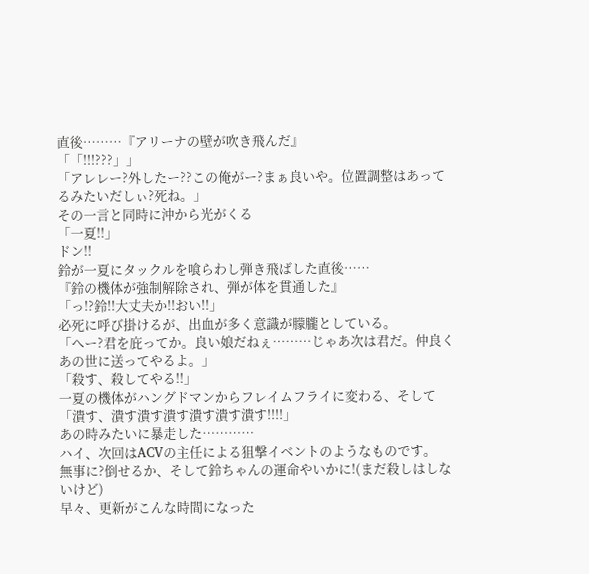直後………『アリーナの壁が吹き飛んだ』
「「!!!???」」
「アレレー?外したー??この俺がー?まぁ良いや。位置調整はあってるみたいだしぃ?死ね。」
その一言と同時に沖から光がくる
「一夏!!」
ドン!!
鈴が一夏にタックルを喰らわし弾き飛ばした直後……
『鈴の機体が強制解除され、弾が体を貫通した』
「っ!?鈴!!大丈夫か!!おい!!」
必死に呼び掛けるが、出血が多く意識が朦朧としている。
「へー?君を庇ってか。良い娘だねぇ………じゃあ次は君だ。仲良くあの世に送ってやるよ。」
「殺す、殺してやる!!」
一夏の機体がハングドマンからフレイムフライに変わる、そして
「潰す、潰す潰す潰す潰す潰す潰す!!!!」
あの時みたいに暴走した…………
ハイ、次回はACVの主任による狙撃イベントのようなものです。
無事に?倒せるか、そして鈴ちゃんの運命やいかに!(まだ殺しはしないけど)
早々、更新がこんな時間になった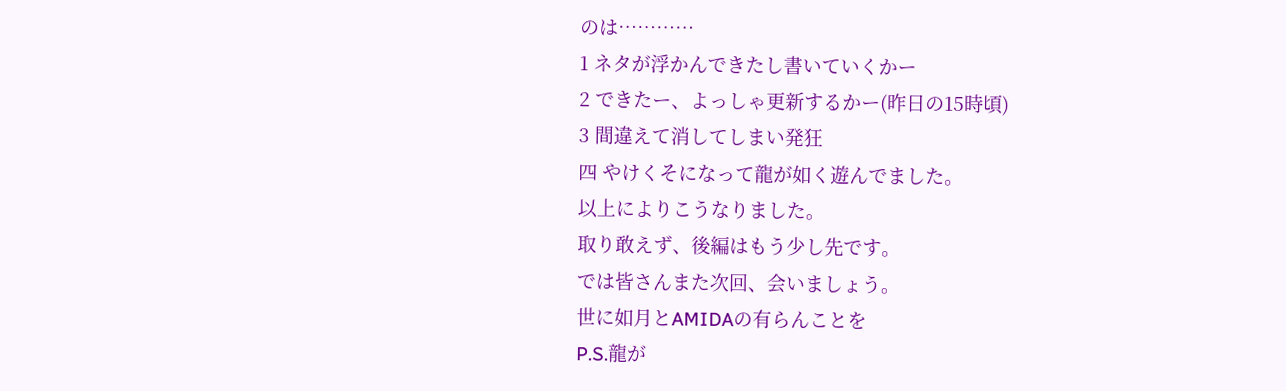のは…………
1 ネタが浮かんできたし書いていくかー
2 できたー、よっしゃ更新するかー(昨日の15時頃)
3 間違えて消してしまい発狂
四 やけくそになって龍が如く遊んでました。
以上によりこうなりました。
取り敢えず、後編はもう少し先です。
では皆さんまた次回、会いましょう。
世に如月とAMIDAの有らんことを
P.S.龍が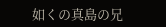如くの真島の兄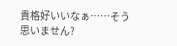貴格好いいなぁ……そう思いません?